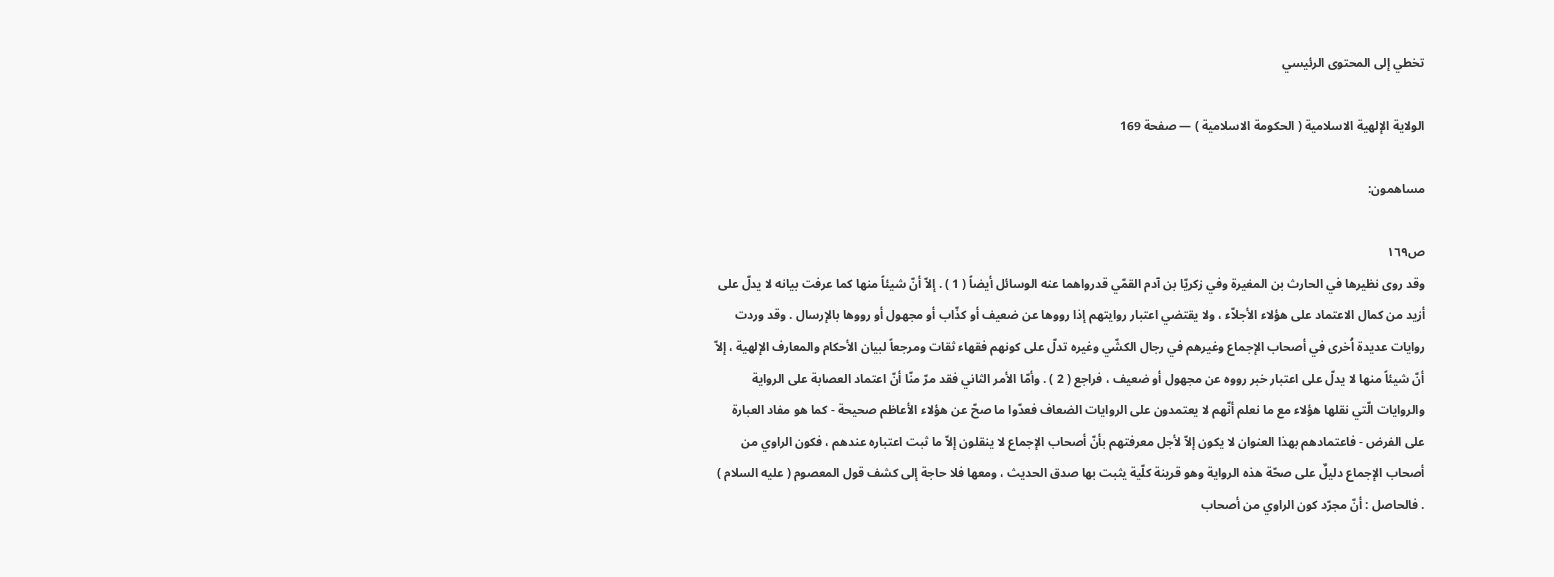تخطي إلى المحتوى الرئيسي

الولاية الإلهية الاسلامية ( الحكومة الاسلامية ) — صفحة 169

مساهمون:

ص١٦٩
وقد روى نظيرها في الحارث بن المغيرة وفي زكريّا بن آدم القمّي قدرواهما عنه الوسائل أيضاً ( 1 ) . إلاّ أنّ شيئاً منها كما عرفت بيانه لا يدلّ على أزيد من كمال الاعتماد على هؤلاء الأجلاّء ، ولا يقتضي اعتبار روايتهم إذا رووها عن ضعيف أو كذّاب أو مجهول أو رووها بالإرسال . وقد وردت روايات عديدة اُخرى في أصحاب الإجماع وغيرهم في رجال الكشّي وغيره تدلّ على كونهم فقهاء ثقات ومرجعاً لبيان الأحكام والمعارف الإلهية ، إلاّ أنّ شيئاً منها لا يدلّ على اعتبار خبر رووه عن مجهول أو ضعيف ، فراجع ( 2 ) . وأمّا الأمر الثاني فقد مرّ منّا أنّ اعتماد العصابة على الرواية والروايات الّتي نقلها هؤلاء مع ما نعلم أنّهم لا يعتمدون على الروايات الضعاف فعدّوا ما صحّ عن هؤلاء الأعاظم صحيحة - كما هو مفاد العبارة على الفرض - فاعتمادهم بهذا العنوان لا يكون إلاّ لأجل معرفتهم بأنّ أصحاب الإجماع لا ينقلون إلاّ ما ثبت اعتباره عندهم ، فكون الراوي من أصحاب الإجماع دليلٌ على صحّة هذه الرواية وهو قرينة كلّية يثبت بها صدق الحديث ، ومعها فلا حاجة إلى كشف قول المعصوم ( عليه السلام ) . فالحاصل : أنّ مجرّد كون الراوي من أصحاب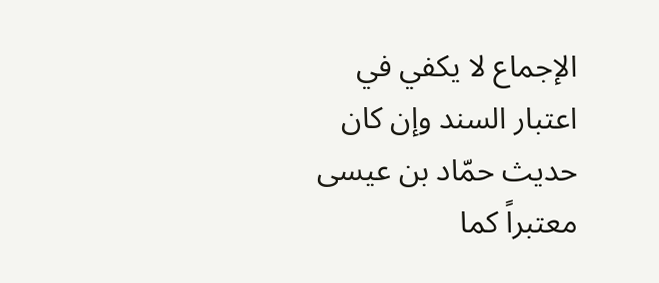الإجماع لا يكفي في اعتبار السند وإن كان حديث حمّاد بن عيسى معتبراً كما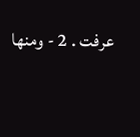عرفت . 2 - ومنها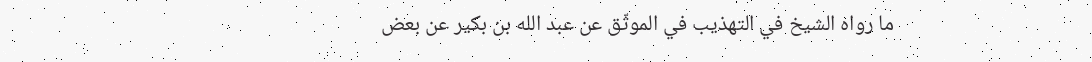ما رواه الشيخ في التهذيب في الموثّق عن عبد الله بن بكير عن بعض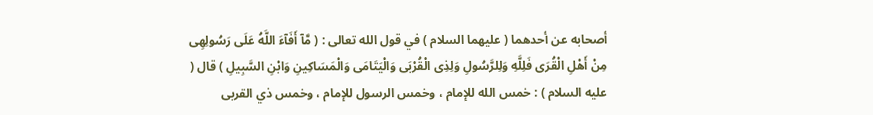أصحابه عن أحدهما ( عليهما السلام ) في قول الله تعالى : ( مَّآ أَفَآءَ اللَّهُ عَلَى رَسُولِهِى مِنْ أَهْلِ الْقُرَى فَلِلَّهِ وَلِلرَّسُولِ وَلِذِى الْقُرْبَى وَالْيَتَامَى وَالْمَسَاكِينِ وَابْنِ السَّبِيلِ ) قال ( عليه السلام ) : خمس الله للإمام ، وخمس الرسول للإمام ، وخمس ذي القربى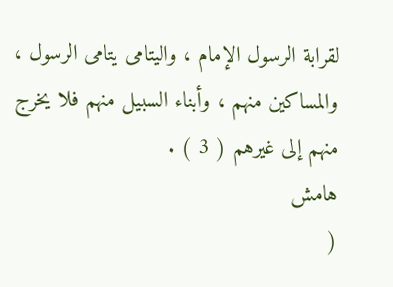لقرابة الرسول الإمام ، واليتامى يتامى الرسول ، والمساكين منهم ، وأبناء السبيل منهم فلا يخرج منهم إلى غيرهم ( 3 ) .
هامش
(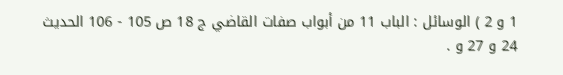1 و 2 ) الوسائل : الباب 11 من أبواب صفات القاضي ج 18 ص 105 - 106 الحديث 24 و 27 و .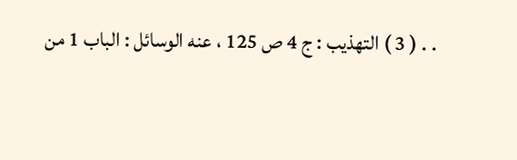. . ( 3 ) التهذيب : ج 4 ص 125 ، عنه الوسائل : الباب 1 من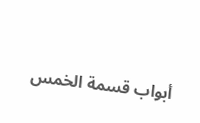أبواب قسمة الخمس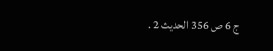ج 6 ص 356 الحديث 2 .